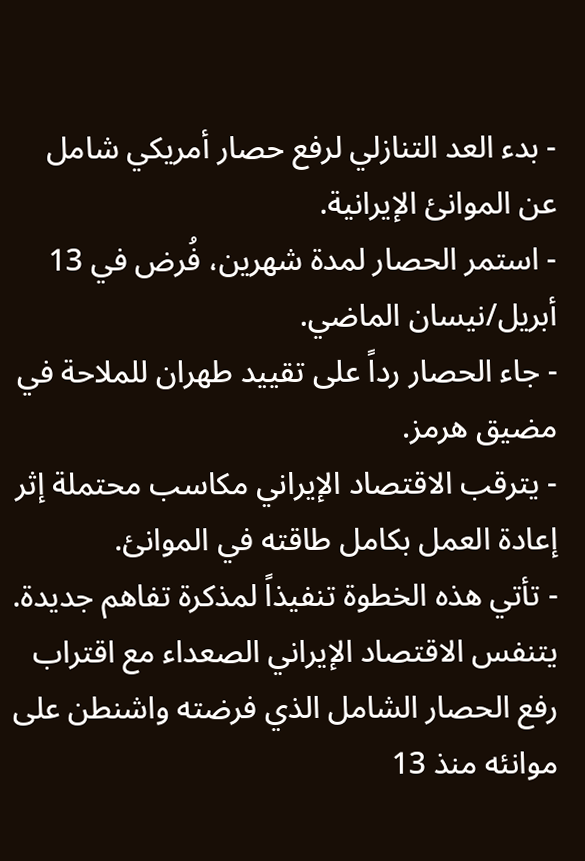- بدء العد التنازلي لرفع حصار أمريكي شامل عن الموانئ الإيرانية.
- استمر الحصار لمدة شهرين، فُرض في 13 أبريل/نيسان الماضي.
- جاء الحصار رداً على تقييد طهران للملاحة في مضيق هرمز.
- يترقب الاقتصاد الإيراني مكاسب محتملة إثر إعادة العمل بكامل طاقته في الموانئ.
- تأتي هذه الخطوة تنفيذاً لمذكرة تفاهم جديدة.
يتنفس الاقتصاد الإيراني الصعداء مع اقتراب رفع الحصار الشامل الذي فرضته واشنطن على موانئه منذ 13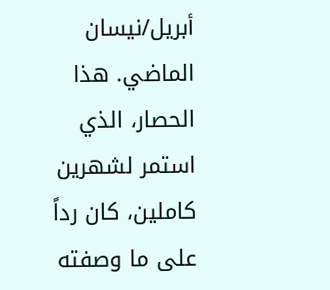أبريل/نيسان الماضي. هذا الحصار، الذي استمر لشهرين كاملين، كان رداً على ما وصفته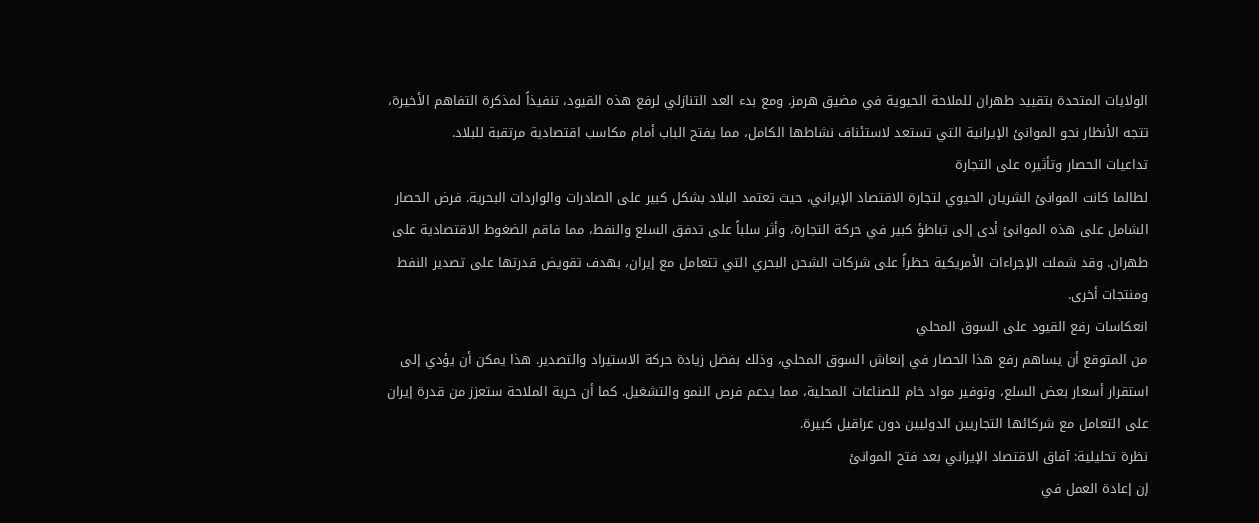الولايات المتحدة بتقييد طهران للملاحة الحيوية في مضيق هرمز. ومع بدء العد التنازلي لرفع هذه القيود، تنفيذاً لمذكرة التفاهم الأخيرة، تتجه الأنظار نحو الموانئ الإيرانية التي تستعد لاستئناف نشاطها الكامل، مما يفتح الباب أمام مكاسب اقتصادية مرتقبة للبلاد.
تداعيات الحصار وتأثيره على التجارة
لطالما كانت الموانئ الشريان الحيوي لتجارة الاقتصاد الإيراني، حيث تعتمد البلاد بشكل كبير على الصادرات والواردات البحرية. فرض الحصار الشامل على هذه الموانئ أدى إلى تباطؤ كبير في حركة التجارة، وأثر سلباً على تدفق السلع والنفط، مما فاقم الضغوط الاقتصادية على طهران. وقد شملت الإجراءات الأمريكية حظراً على شركات الشحن البحري التي تتعامل مع إيران، بهدف تقويض قدرتها على تصدير النفط ومنتجات أخرى.
انعكاسات رفع القيود على السوق المحلي
من المتوقع أن يساهم رفع هذا الحصار في إنعاش السوق المحلي، وذلك بفضل زيادة حركة الاستيراد والتصدير. هذا يمكن أن يؤدي إلى استقرار أسعار بعض السلع، وتوفير مواد خام للصناعات المحلية، مما يدعم فرص النمو والتشغيل. كما أن حرية الملاحة ستعزز من قدرة إيران على التعامل مع شركائها التجاريين الدوليين دون عراقيل كبيرة.
نظرة تحليلية: آفاق الاقتصاد الإيراني بعد فتح الموانئ
إن إعادة العمل في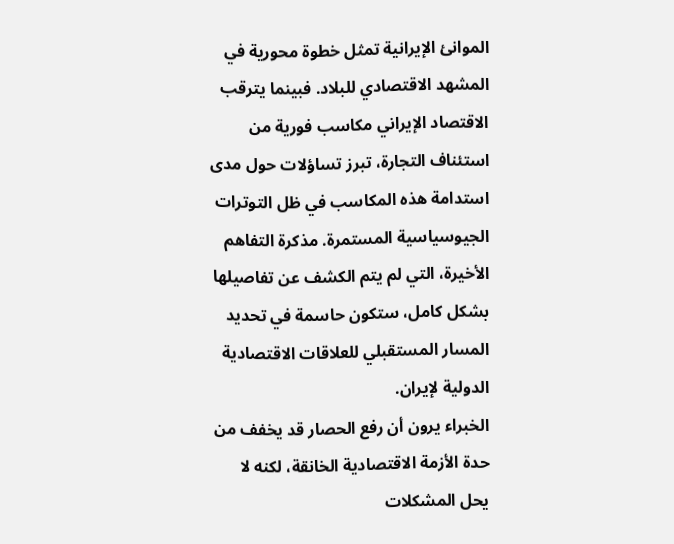الموانئ الإيرانية تمثل خطوة محورية في المشهد الاقتصادي للبلاد. فبينما يترقب الاقتصاد الإيراني مكاسب فورية من استئناف التجارة، تبرز تساؤلات حول مدى استدامة هذه المكاسب في ظل التوترات الجيوسياسية المستمرة. مذكرة التفاهم الأخيرة، التي لم يتم الكشف عن تفاصيلها بشكل كامل، ستكون حاسمة في تحديد المسار المستقبلي للعلاقات الاقتصادية الدولية لإيران.
الخبراء يرون أن رفع الحصار قد يخفف من حدة الأزمة الاقتصادية الخانقة، لكنه لا يحل المشكلات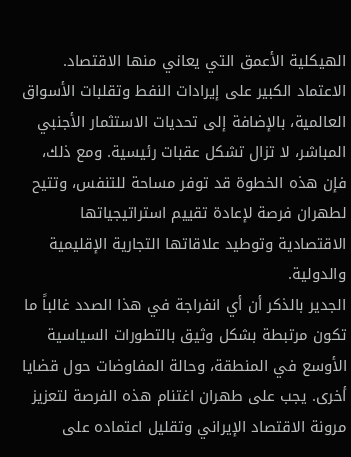الهيكلية الأعمق التي يعاني منها الاقتصاد. الاعتماد الكبير على إيرادات النفط وتقلبات الأسواق العالمية، بالإضافة إلى تحديات الاستثمار الأجنبي المباشر، لا تزال تشكل عقبات رئيسية. ومع ذلك، فإن هذه الخطوة قد توفر مساحة للتنفس، وتتيح لطهران فرصة لإعادة تقييم استراتيجياتها الاقتصادية وتوطيد علاقاتها التجارية الإقليمية والدولية.
الجدير بالذكر أن أي انفراجة في هذا الصدد غالباً ما تكون مرتبطة بشكل وثيق بالتطورات السياسية الأوسع في المنطقة، وحالة المفاوضات حول قضايا أخرى. يجب على طهران اغتنام هذه الفرصة لتعزيز مرونة الاقتصاد الإيراني وتقليل اعتماده على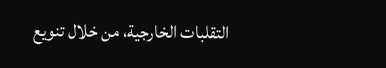التقلبات الخارجية، من خلال تنويع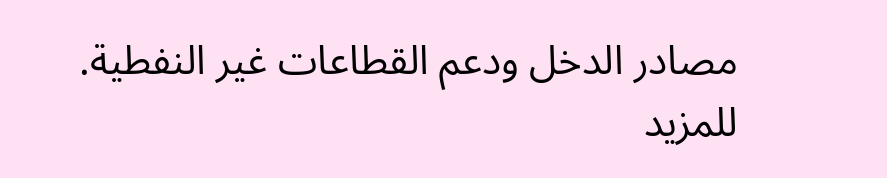مصادر الدخل ودعم القطاعات غير النفطية.
للمزيد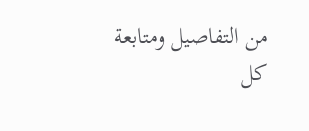من التفاصيل ومتابعة كل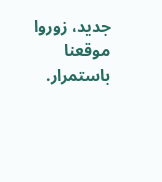جديد، زوروا موقعنا باستمرار.